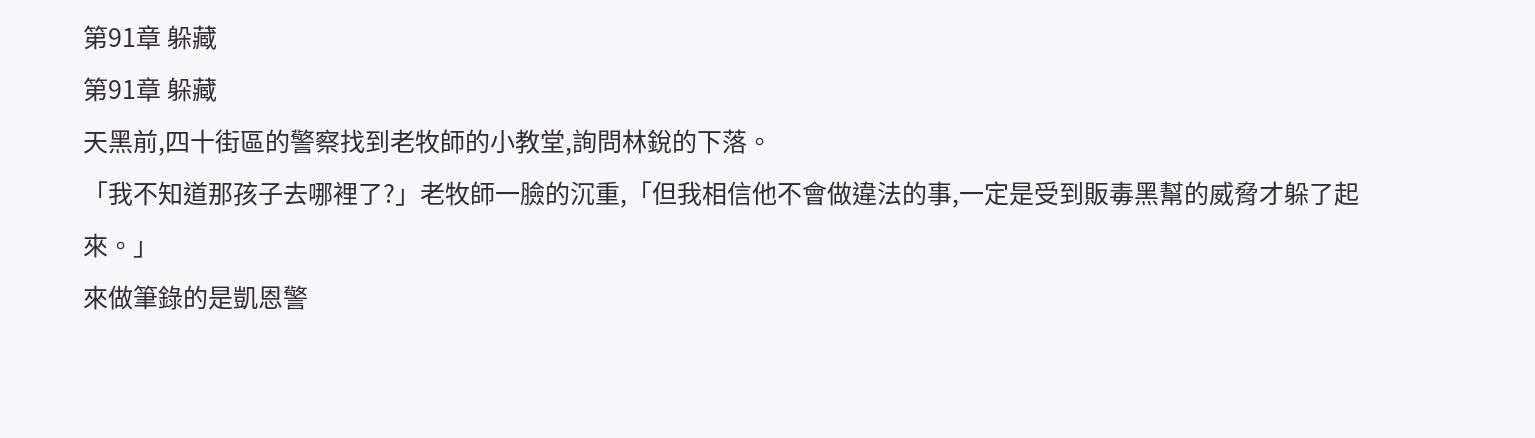第91章 躲藏
第91章 躲藏
天黑前,四十街區的警察找到老牧師的小教堂,詢問林銳的下落。
「我不知道那孩子去哪裡了?」老牧師一臉的沉重,「但我相信他不會做違法的事,一定是受到販毒黑幫的威脅才躲了起來。」
來做筆錄的是凱恩警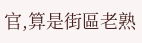官,算是街區老熟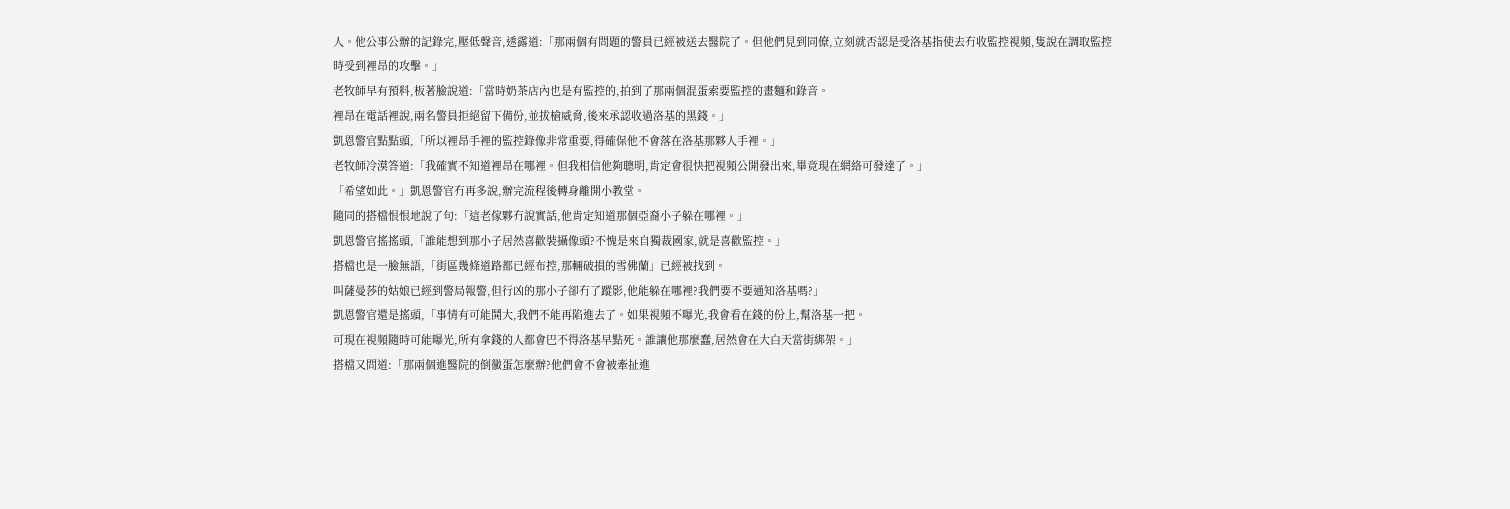人。他公事公辦的記錄完,壓低聲音,透露道:「那兩個有問題的警員已經被送去醫院了。但他們見到同僚,立刻就否認是受洛基指使去冇收監控視頻,隻說在調取監控時受到裡昂的攻擊。」
老牧師早有預料,板著臉說道:「當時奶茶店內也是有監控的,拍到了那兩個混蛋索要監控的畫麵和錄音。
裡昂在電話裡說,兩名警員拒絕留下備份,並拔槍威脅,後來承認收過洛基的黑錢。」
凱恩警官點點頭,「所以裡昂手裡的監控錄像非常重要,得確保他不會落在洛基那夥人手裡。」
老牧師冷漠答道:「我確實不知道裡昂在哪裡。但我相信他夠聰明,肯定會很快把視頻公開發出來,畢竟現在網絡可發達了。」
「希望如此。」凱恩警官冇再多說,辦完流程後轉身離開小教堂。
隨同的搭檔恨恨地說了句:「這老傢夥冇說實話,他肯定知道那個亞裔小子躲在哪裡。」
凱恩警官搖搖頭,「誰能想到那小子居然喜歡裝攝像頭?不愧是來自獨裁國家,就是喜歡監控。」
搭檔也是一臉無語,「街區幾條道路都已經布控,那輛破損的雪佛蘭」已經被找到。
叫薩曼莎的姑娘已經到警局報警,但行凶的那小子卻冇了蹤影,他能躲在哪裡?我們要不要通知洛基嗎?」
凱恩警官還是搖頭,「事情有可能鬨大,我們不能再陷進去了。如果視頻不曝光,我會看在錢的份上,幫洛基一把。
可現在視頻隨時可能曝光,所有拿錢的人都會巴不得洛基早點死。誰讓他那麼蠢,居然會在大白天當街綁架。」
搭檔又問道:「那兩個進醫院的倒黴蛋怎麼辦?他們會不會被牽扯進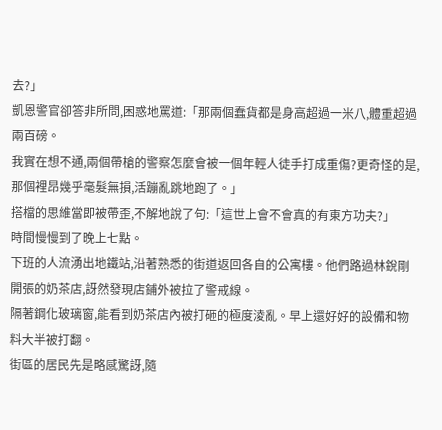去?」
凱恩警官卻答非所問,困惑地罵道:「那兩個蠢貨都是身高超過一米八,體重超過兩百磅。
我實在想不通,兩個帶槍的警察怎麼會被一個年輕人徒手打成重傷?更奇怪的是,那個裡昂幾乎毫髮無損,活蹦亂跳地跑了。」
搭檔的思維當即被帶歪,不解地說了句:「這世上會不會真的有東方功夫?」
時間慢慢到了晚上七點。
下班的人流湧出地鐵站,沿著熟悉的街道返回各自的公寓樓。他們路過林銳剛開張的奶茶店,訝然發現店鋪外被拉了警戒線。
隔著鋼化玻璃窗,能看到奶茶店內被打砸的極度淩亂。早上還好好的設備和物料大半被打翻。
街區的居民先是略感驚訝,隨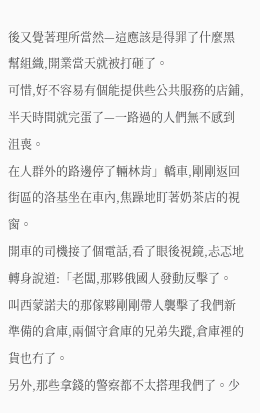後又覺著理所當然—這應該是得罪了什麼黑幫組織,開業當天就被打砸了。
可惜,好不容易有個能提供些公共服務的店鋪,半天時間就完蛋了—一路過的人們無不感到沮喪。
在人群外的路邊停了輛林肯」轎車,剛剛返回街區的洛基坐在車內,焦躁地盯著奶茶店的視窗。
開車的司機接了個電話,看了眼後視鏡,忐忑地轉身說道:「老闆,那夥俄國人發動反擊了。
叫西蒙諾夫的那傢夥剛剛帶人襲擊了我們新準備的倉庫,兩個守倉庫的兄弟失蹤,倉庫裡的貨也冇了。
另外,那些拿錢的警察都不太搭理我們了。少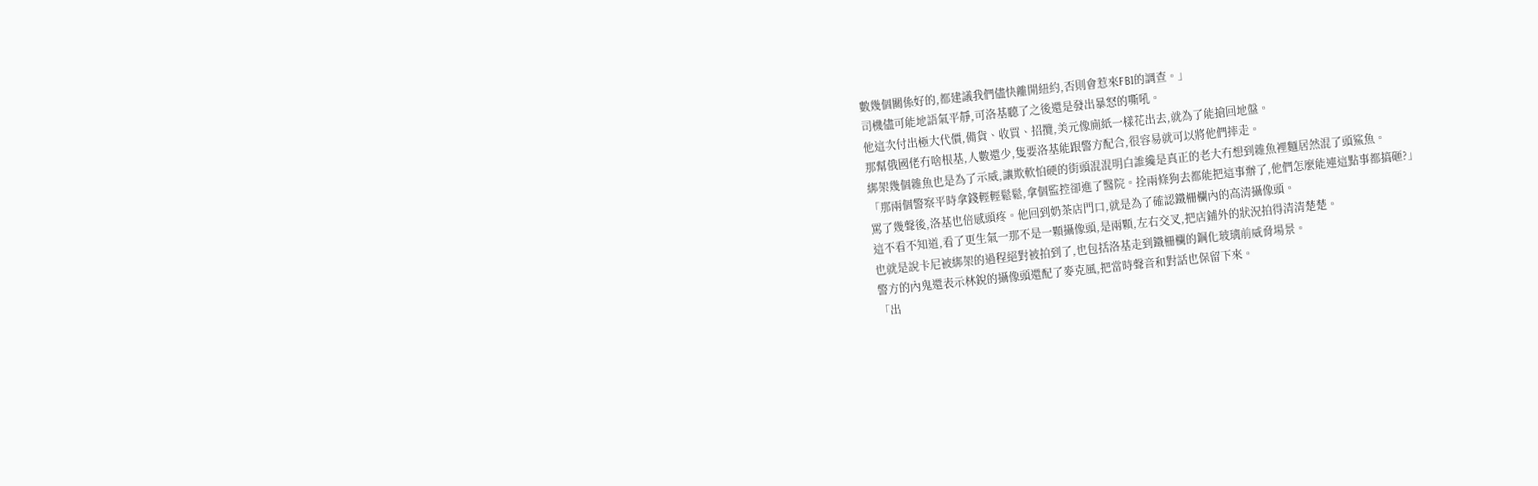數幾個關係好的,都建議我們儘快離開紐約,否則會惹來FBI的調查。」
司機儘可能地語氣平靜,可洛基聽了之後還是發出暴怒的嘶吼。
他這次付出極大代價,備貨、收買、招攬,美元像廁紙一樣花出去,就為了能搶回地盤。
那幫俄國佬冇啥根基,人數還少,隻要洛基能跟警方配合,很容易就可以將他們摔走。
綁架幾個雜魚也是為了示威,讓欺軟怕硬的街頭混混明白誰纔是真正的老大冇想到雜魚裡麵居然混了頭鯊魚。
「那兩個警察平時拿錢輕輕鬆鬆,拿個監控卻進了醫院。拴兩條狗去都能把這事辦了,他們怎麼能連這點事都搞砸?」
罵了幾聲後,洛基也倍感頭疼。他回到奶茶店門口,就是為了確認鐵柵欄內的高清攝像頭。
這不看不知道,看了更生氣一那不是一顆攝像頭,是兩顆,左右交叉,把店鋪外的狀況拍得清清楚楚。
也就是說卡尼被綁架的過程絕對被拍到了,也包括洛基走到鐵柵欄的鋼化玻璃前威脅場景。
警方的內鬼還表示林銳的攝像頭還配了麥克風,把當時聲音和對話也保留下來。
「出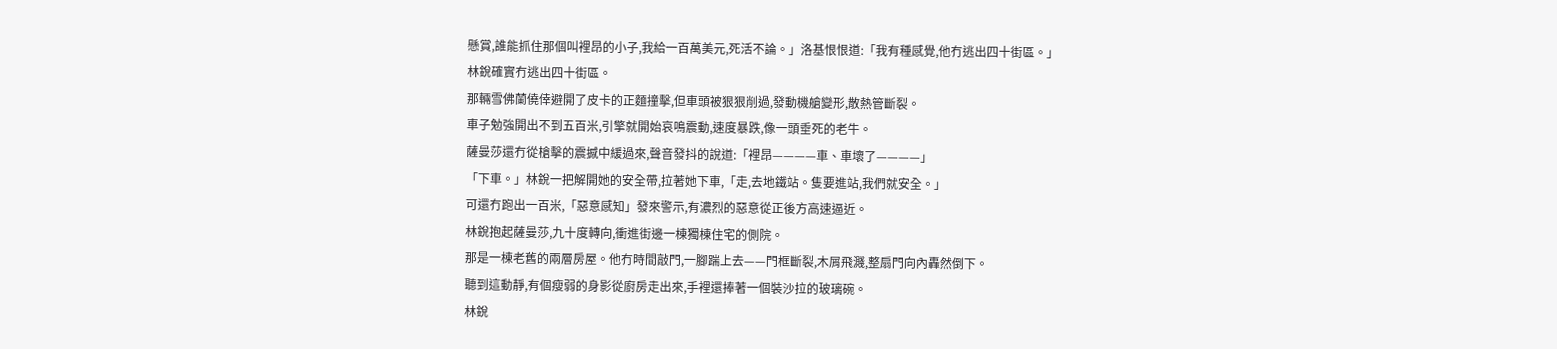懸賞,誰能抓住那個叫裡昂的小子,我給一百萬美元,死活不論。」洛基恨恨道:「我有種感覺,他冇逃出四十街區。」
林銳確實冇逃出四十街區。
那輛雪佛蘭僥倖避開了皮卡的正麵撞擊,但車頭被狠狠削過,發動機艙變形,散熱管斷裂。
車子勉強開出不到五百米,引擎就開始哀鳴震動,速度暴跌,像一頭垂死的老牛。
薩曼莎還冇從槍擊的震撼中緩過來,聲音發抖的說道:「裡昂————車、車壞了————」
「下車。」林銳一把解開她的安全帶,拉著她下車,「走,去地鐵站。隻要進站,我們就安全。」
可還冇跑出一百米,「惡意感知」發來警示,有濃烈的惡意從正後方高速逼近。
林銳抱起薩曼莎,九十度轉向,衝進街邊一棟獨棟住宅的側院。
那是一棟老舊的兩層房屋。他冇時間敲門,一腳踹上去——門框斷裂,木屑飛濺,整扇門向內轟然倒下。
聽到這動靜,有個瘦弱的身影從廚房走出來,手裡還捧著一個裝沙拉的玻璃碗。
林銳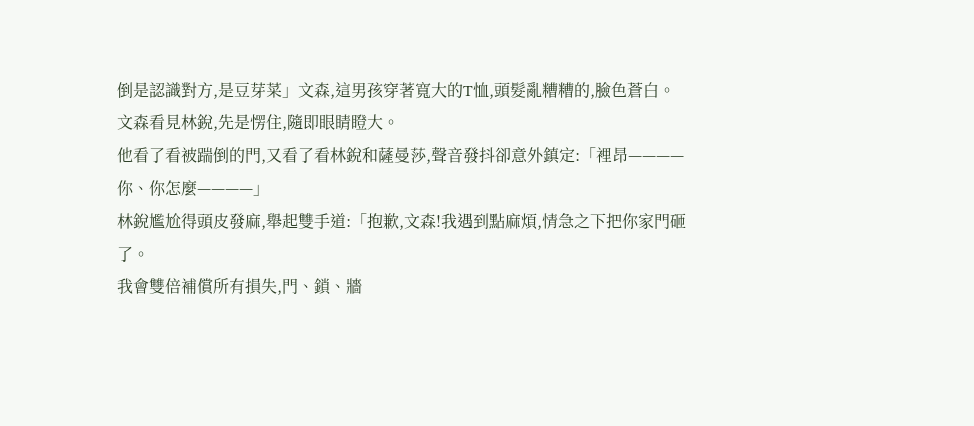倒是認識對方,是豆芽菜」文森,這男孩穿著寬大的T恤,頭髮亂糟糟的,臉色蒼白。
文森看見林銳,先是愣住,隨即眼睛瞪大。
他看了看被踹倒的門,又看了看林銳和薩曼莎,聲音發抖卻意外鎮定:「裡昂————你、你怎麼————」
林銳尷尬得頭皮發麻,舉起雙手道:「抱歉,文森!我遇到點麻煩,情急之下把你家門砸了。
我會雙倍補償所有損失,門、鎖、牆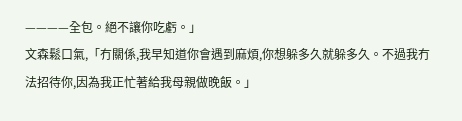————全包。絕不讓你吃虧。」
文森鬆口氣,「冇關係,我早知道你會遇到麻煩,你想躲多久就躲多久。不過我冇法招待你,因為我正忙著給我母親做晚飯。」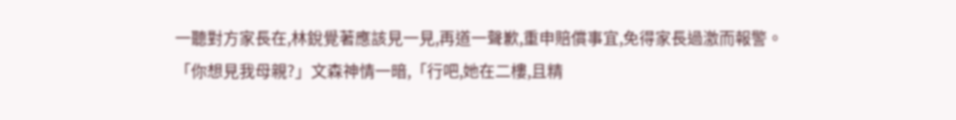一聽對方家長在,林銳覺著應該見一見,再道一聲歉,重申賠償事宜,免得家長過激而報警。
「你想見我母親?」文森神情一暗,「行吧,她在二樓,且精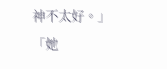神不太好。」
「她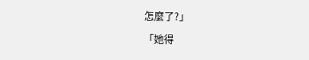怎麼了?」
「她得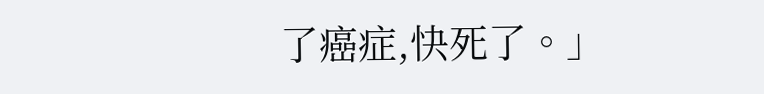了癌症,快死了。」